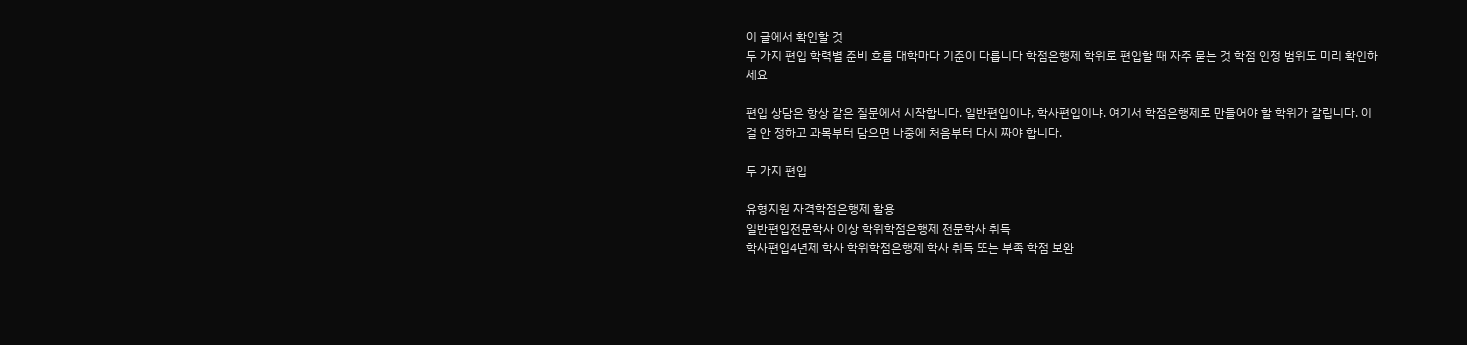이 글에서 확인할 것
두 가지 편입 학력별 준비 흐름 대학마다 기준이 다릅니다 학점은행제 학위로 편입할 때 자주 묻는 것 학점 인정 범위도 미리 확인하세요

편입 상담은 항상 같은 질문에서 시작합니다. 일반편입이냐, 학사편입이냐. 여기서 학점은행제로 만들어야 할 학위가 갈립니다. 이걸 안 정하고 과목부터 담으면 나중에 처음부터 다시 짜야 합니다.

두 가지 편입

유형지원 자격학점은행제 활용
일반편입전문학사 이상 학위학점은행제 전문학사 취득
학사편입4년제 학사 학위학점은행제 학사 취득 또는 부족 학점 보완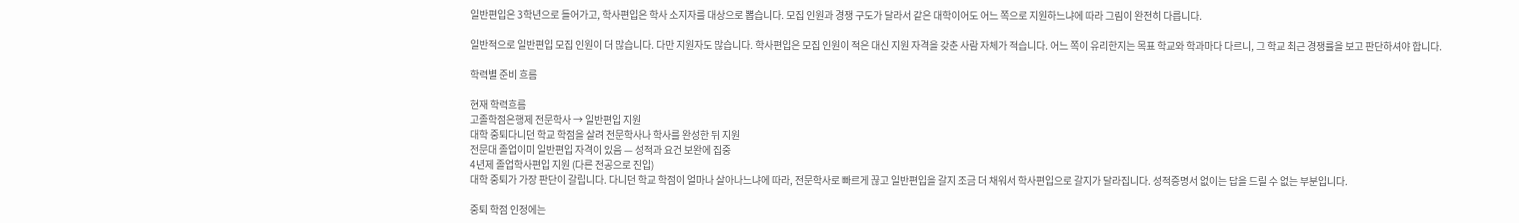일반편입은 3학년으로 들어가고, 학사편입은 학사 소지자를 대상으로 뽑습니다. 모집 인원과 경쟁 구도가 달라서 같은 대학이어도 어느 쪽으로 지원하느냐에 따라 그림이 완전히 다릅니다.

일반적으로 일반편입 모집 인원이 더 많습니다. 다만 지원자도 많습니다. 학사편입은 모집 인원이 적은 대신 지원 자격을 갖춘 사람 자체가 적습니다. 어느 쪽이 유리한지는 목표 학교와 학과마다 다르니, 그 학교 최근 경쟁률을 보고 판단하셔야 합니다.

학력별 준비 흐름

현재 학력흐름
고졸학점은행제 전문학사 → 일반편입 지원
대학 중퇴다니던 학교 학점을 살려 전문학사나 학사를 완성한 뒤 지원
전문대 졸업이미 일반편입 자격이 있음 — 성적과 요건 보완에 집중
4년제 졸업학사편입 지원 (다른 전공으로 진입)
대학 중퇴가 가장 판단이 갈립니다. 다니던 학교 학점이 얼마나 살아나느냐에 따라, 전문학사로 빠르게 끊고 일반편입을 갈지 조금 더 채워서 학사편입으로 갈지가 달라집니다. 성적증명서 없이는 답을 드릴 수 없는 부분입니다.

중퇴 학점 인정에는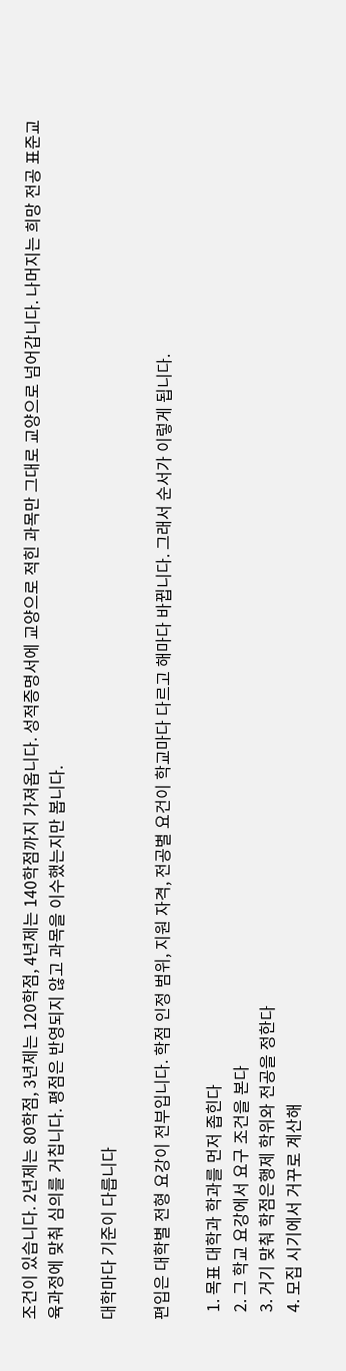조건이 있습니다. 2년제는 80학점, 3년제는 120학점, 4년제는 140학점까지 가져옵니다. 성적증명서에 교양으로 적힌 과목만 그대로 교양으로 넘어갑니다. 나머지는 희망 전공 표준교육과정에 맞춰 심의를 거칩니다. 평점은 반영되지 않고 과목을 이수했는지만 봅니다.

대학마다 기준이 다릅니다

편입은 대학별 전형 요강이 전부입니다. 학점 인정 범위, 지원 자격, 전공별 요건이 학교마다 다르고 해마다 바뀝니다. 그래서 순서가 이렇게 됩니다.

  1. 목표 대학과 학과를 먼저 좁힌다
  2. 그 학교 요강에서 요구 조건을 본다
  3. 거기 맞춰 학점은행제 학위와 전공을 정한다
  4. 모집 시기에서 거꾸로 계산해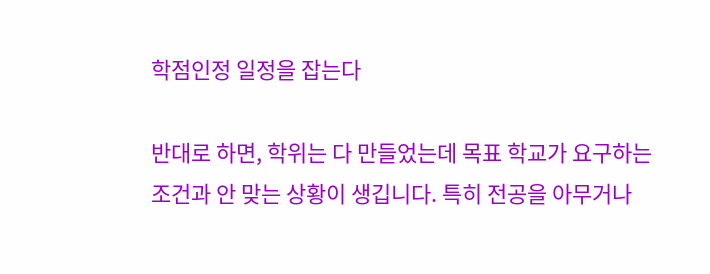학점인정 일정을 잡는다

반대로 하면, 학위는 다 만들었는데 목표 학교가 요구하는 조건과 안 맞는 상황이 생깁니다. 특히 전공을 아무거나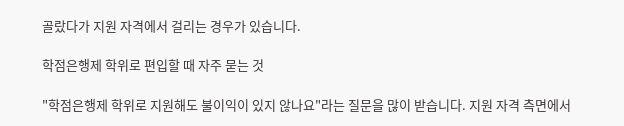골랐다가 지원 자격에서 걸리는 경우가 있습니다.

학점은행제 학위로 편입할 때 자주 묻는 것

"학점은행제 학위로 지원해도 불이익이 있지 않나요"라는 질문을 많이 받습니다. 지원 자격 측면에서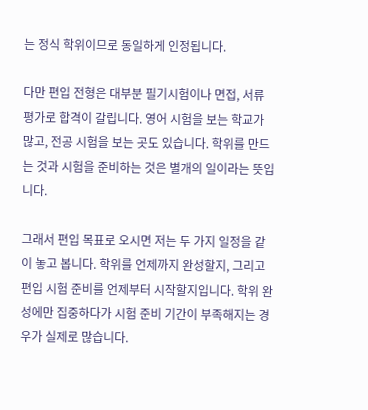는 정식 학위이므로 동일하게 인정됩니다.

다만 편입 전형은 대부분 필기시험이나 면접, 서류 평가로 합격이 갈립니다. 영어 시험을 보는 학교가 많고, 전공 시험을 보는 곳도 있습니다. 학위를 만드는 것과 시험을 준비하는 것은 별개의 일이라는 뜻입니다.

그래서 편입 목표로 오시면 저는 두 가지 일정을 같이 놓고 봅니다. 학위를 언제까지 완성할지, 그리고 편입 시험 준비를 언제부터 시작할지입니다. 학위 완성에만 집중하다가 시험 준비 기간이 부족해지는 경우가 실제로 많습니다.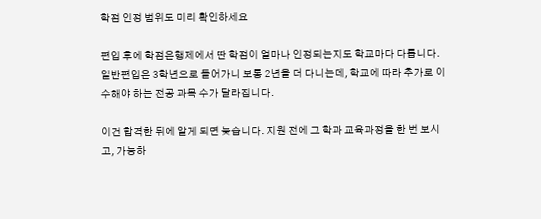학점 인정 범위도 미리 확인하세요

편입 후에 학점은행제에서 딴 학점이 얼마나 인정되는지도 학교마다 다릅니다. 일반편입은 3학년으로 들어가니 보통 2년을 더 다니는데, 학교에 따라 추가로 이수해야 하는 전공 과목 수가 달라집니다.

이건 합격한 뒤에 알게 되면 늦습니다. 지원 전에 그 학과 교육과정을 한 번 보시고, 가능하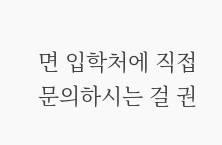면 입학처에 직접 문의하시는 걸 권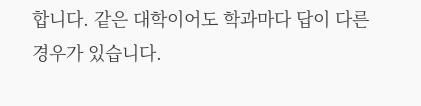합니다. 같은 대학이어도 학과마다 답이 다른 경우가 있습니다.